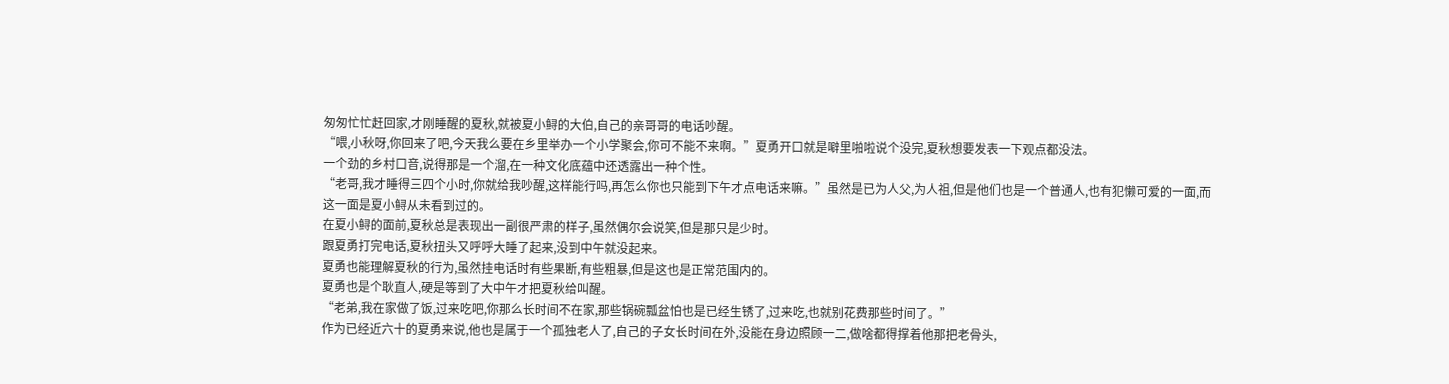匆匆忙忙赶回家,才刚睡醒的夏秋,就被夏小鲟的大伯,自己的亲哥哥的电话吵醒。
“喂,小秋呀,你回来了吧,今天我么要在乡里举办一个小学聚会,你可不能不来啊。”夏勇开口就是噼里啪啦说个没完,夏秋想要发表一下观点都没法。
一个劲的乡村口音,说得那是一个溜,在一种文化底蕴中还透露出一种个性。
“老哥,我才睡得三四个小时,你就给我吵醒,这样能行吗,再怎么你也只能到下午才点电话来嘛。”虽然是已为人父,为人祖,但是他们也是一个普通人,也有犯懒可爱的一面,而这一面是夏小鲟从未看到过的。
在夏小鲟的面前,夏秋总是表现出一副很严肃的样子,虽然偶尔会说笑,但是那只是少时。
跟夏勇打完电话,夏秋扭头又呼呼大睡了起来,没到中午就没起来。
夏勇也能理解夏秋的行为,虽然挂电话时有些果断,有些粗暴,但是这也是正常范围内的。
夏勇也是个耿直人,硬是等到了大中午才把夏秋给叫醒。
“老弟,我在家做了饭,过来吃吧,你那么长时间不在家,那些锅碗瓢盆怕也是已经生锈了,过来吃,也就别花费那些时间了。”
作为已经近六十的夏勇来说,他也是属于一个孤独老人了,自己的子女长时间在外,没能在身边照顾一二,做啥都得撑着他那把老骨头,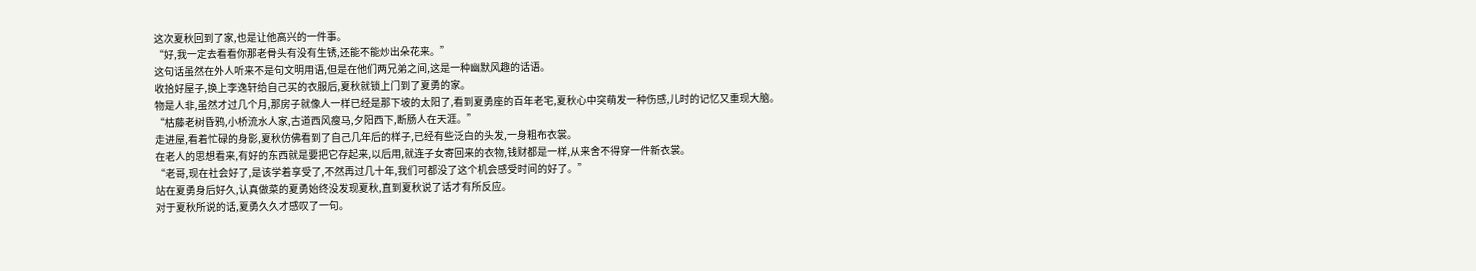这次夏秋回到了家,也是让他高兴的一件事。
“好,我一定去看看你那老骨头有没有生锈,还能不能炒出朵花来。”
这句话虽然在外人听来不是句文明用语,但是在他们两兄弟之间,这是一种幽默风趣的话语。
收拾好屋子,换上李逸轩给自己买的衣服后,夏秋就锁上门到了夏勇的家。
物是人非,虽然才过几个月,那房子就像人一样已经是那下坡的太阳了,看到夏勇座的百年老宅,夏秋心中突萌发一种伤感,儿时的记忆又重现大脑。
“枯藤老树昏鸦,小桥流水人家,古道西风瘦马,夕阳西下,断肠人在天涯。”
走进屋,看着忙碌的身影,夏秋仿佛看到了自己几年后的样子,已经有些泛白的头发,一身粗布衣裳。
在老人的思想看来,有好的东西就是要把它存起来,以后用,就连子女寄回来的衣物,钱财都是一样,从来舍不得穿一件新衣裳。
“老哥,现在社会好了,是该学着享受了,不然再过几十年,我们可都没了这个机会感受时间的好了。”
站在夏勇身后好久,认真做菜的夏勇始终没发现夏秋,直到夏秋说了话才有所反应。
对于夏秋所说的话,夏勇久久才感叹了一句。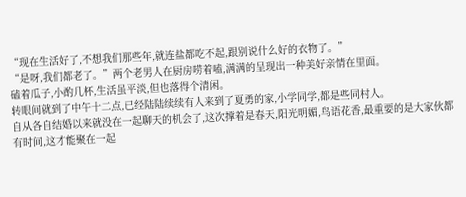“现在生活好了,不想我们那些年,就连盐都吃不起,跟别说什么好的衣物了。”
“是呀,我们都老了。”两个老男人在厨房唠着嗑,满满的呈现出一种美好亲情在里面。
磕着瓜子,小酌几杯,生活虽平淡,但也落得个清闲。
转眼间就到了中午十二点,已经陆陆续续有人来到了夏勇的家,小学同学,都是些同村人。
自从各自结婚以来就没在一起聊天的机会了,这次撑着是春天,阳光明媚,鸟语花香,最重要的是大家伙都有时间,这才能聚在一起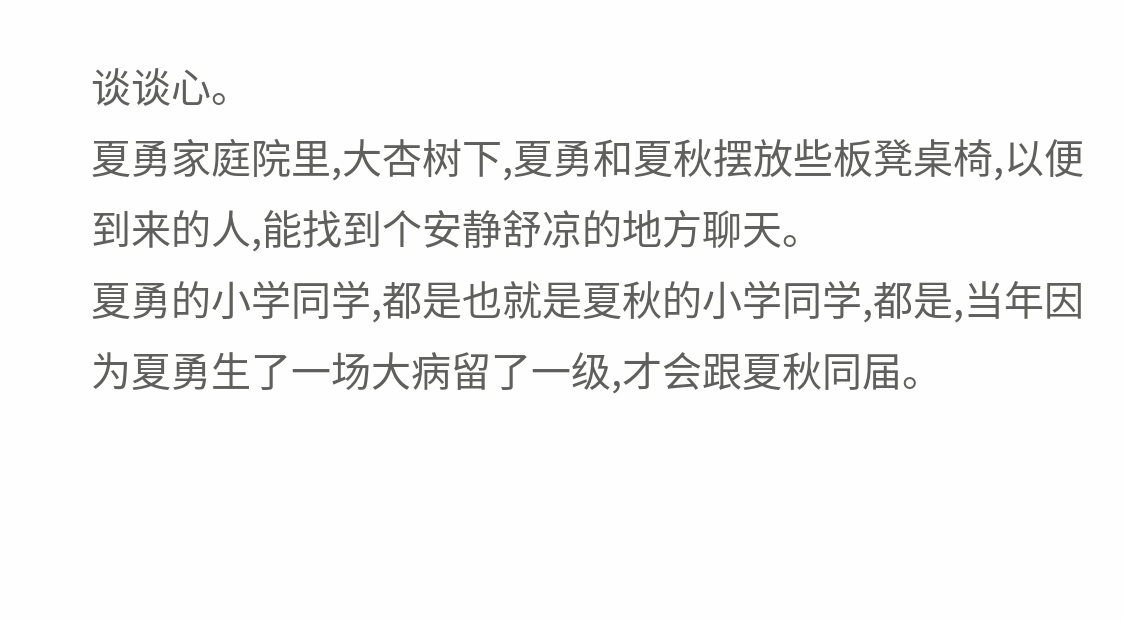谈谈心。
夏勇家庭院里,大杏树下,夏勇和夏秋摆放些板凳桌椅,以便到来的人,能找到个安静舒凉的地方聊天。
夏勇的小学同学,都是也就是夏秋的小学同学,都是,当年因为夏勇生了一场大病留了一级,才会跟夏秋同届。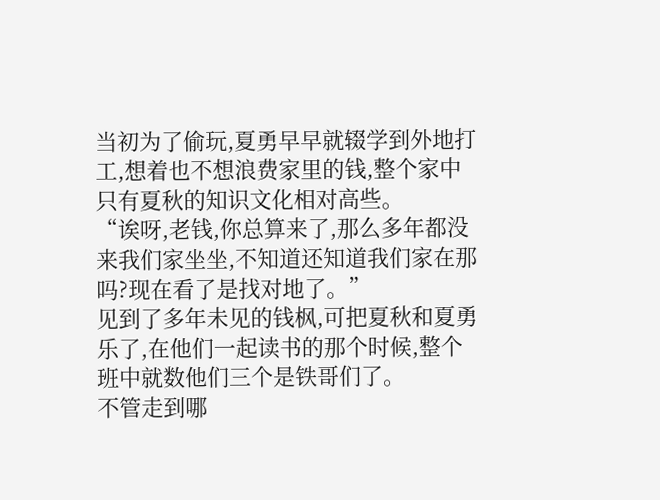当初为了偷玩,夏勇早早就辍学到外地打工,想着也不想浪费家里的钱,整个家中只有夏秋的知识文化相对高些。
“诶呀,老钱,你总算来了,那么多年都没来我们家坐坐,不知道还知道我们家在那吗?现在看了是找对地了。”
见到了多年未见的钱枫,可把夏秋和夏勇乐了,在他们一起读书的那个时候,整个班中就数他们三个是铁哥们了。
不管走到哪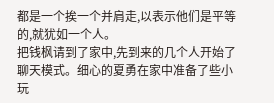都是一个挨一个并肩走,以表示他们是平等的,就犹如一个人。
把钱枫请到了家中,先到来的几个人开始了聊天模式。细心的夏勇在家中准备了些小玩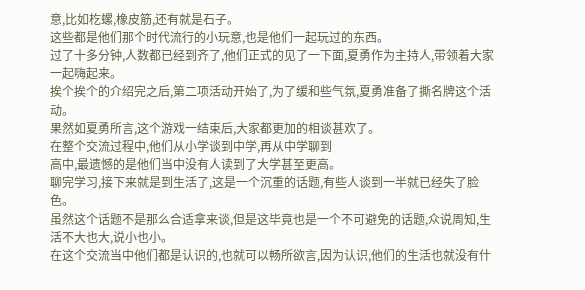意,比如杚螺,橡皮筋,还有就是石子。
这些都是他们那个时代流行的小玩意,也是他们一起玩过的东西。
过了十多分钟,人数都已经到齐了,他们正式的见了一下面,夏勇作为主持人,带领着大家一起嗨起来。
挨个挨个的介绍完之后,第二项活动开始了,为了缓和些气氛,夏勇准备了撕名牌这个活动。
果然如夏勇所言,这个游戏一结束后,大家都更加的相谈甚欢了。
在整个交流过程中,他们从小学谈到中学,再从中学聊到
高中,最遗憾的是他们当中没有人读到了大学甚至更高。
聊完学习,接下来就是到生活了,这是一个沉重的话题,有些人谈到一半就已经失了脸色。
虽然这个话题不是那么合适拿来谈,但是这毕竟也是一个不可避免的话题,众说周知,生活不大也大,说小也小。
在这个交流当中他们都是认识的,也就可以畅所欲言,因为认识,他们的生活也就没有什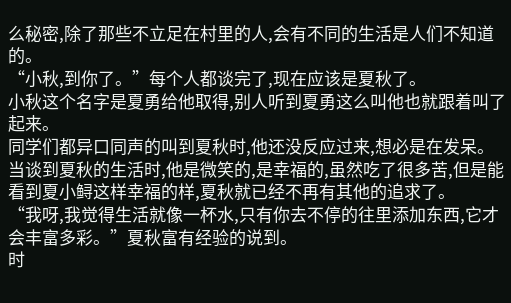么秘密,除了那些不立足在村里的人,会有不同的生活是人们不知道的。
“小秋,到你了。”每个人都谈完了,现在应该是夏秋了。
小秋这个名字是夏勇给他取得,别人听到夏勇这么叫他也就跟着叫了起来。
同学们都异口同声的叫到夏秋时,他还没反应过来,想必是在发呆。
当谈到夏秋的生活时,他是微笑的,是幸福的,虽然吃了很多苦,但是能看到夏小鲟这样幸福的样,夏秋就已经不再有其他的追求了。
“我呀,我觉得生活就像一杯水,只有你去不停的往里添加东西,它才会丰富多彩。”夏秋富有经验的说到。
时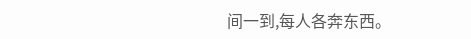间一到,每人各奔东西。